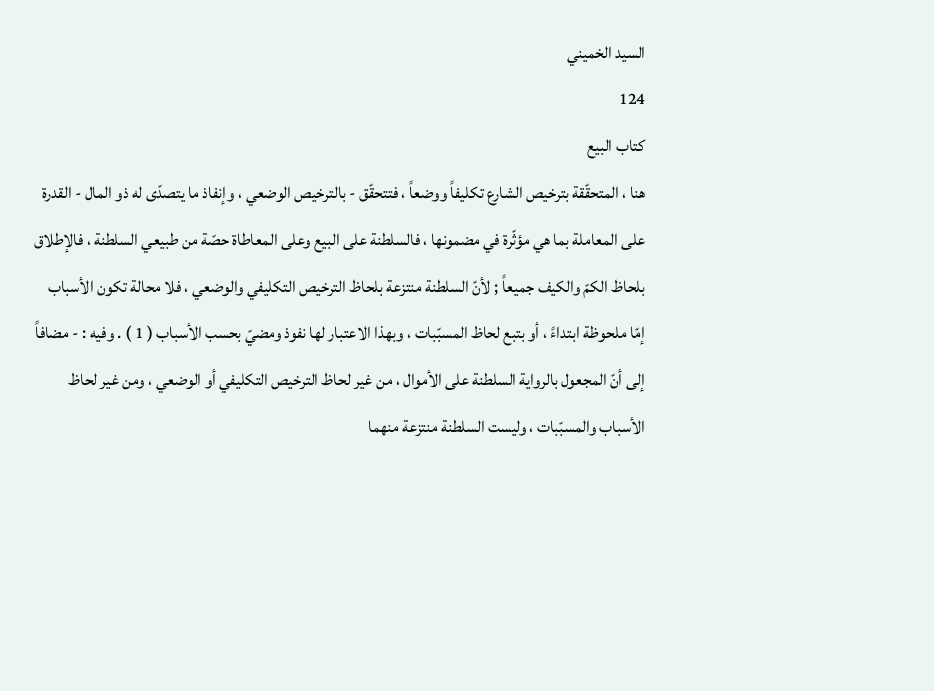السيد الخميني
124
كتاب البيع
هنا ، المتحقّقة بترخيص الشارع تكليفاً ووضعاً ، فتتحقّق - بالترخيص الوضعي ، وإنفاذ ما يتصدّى له ذو المال - القدرة على المعاملة بما هي مؤثّرة في مضمونها ، فالسلطنة على البيع وعلى المعاطاة حصّة من طبيعي السلطنة ، فالإطلاق بلحاظ الكمّ والكيف جميعاً ; لأنّ السلطنة منتزعة بلحاظ الترخيص التكليفي والوضعي ، فلا محالة تكون الأسباب إمّا ملحوظة ابتداءً ، أو بتبع لحاظ المسبّبات ، وبهذا الاعتبار لها نفوذ ومضيّ بحسب الأسباب ( 1 ) . وفيه : - مضافاً إلى أنّ المجعول بالرواية السلطنة على الأموال ، من غير لحاظ الترخيص التكليفي أو الوضعي ، ومن غير لحاظ الأسباب والمسبّبات ، وليست السلطنة منتزعة منهما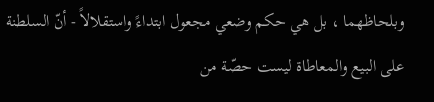وبلحاظهما ، بل هي حكم وضعي مجعول ابتداءً واستقلالاً - أنّ السلطنة على البيع والمعاطاة ليست حصّة من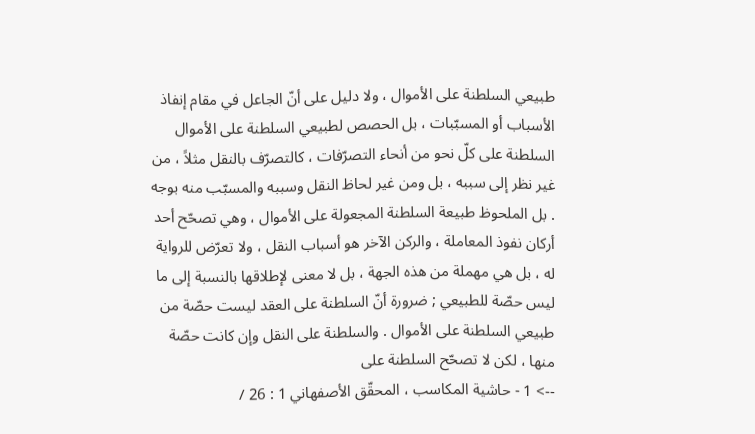طبيعي السلطنة على الأموال ، ولا دليل على أنّ الجاعل في مقام إنفاذ الأسباب أو المسبّبات ، بل الحصص لطبيعي السلطنة على الأموال السلطنة على كلّ نحو من أنحاء التصرّفات ، كالتصرّف بالنقل مثلاً ، من غير نظر إلى سببه ، بل ومن غير لحاظ النقل وسببه والمسبّب منه بوجه . بل الملحوظ طبيعة السلطنة المجعولة على الأموال ، وهي تصحّح أحد أركان نفوذ المعاملة ، والركن الآخر هو أسباب النقل ، ولا تعرّض للرواية له ، بل هي مهملة من هذه الجهة ، بل لا معنى لإطلاقها بالنسبة إلى ما ليس حصّة للطبيعي ; ضرورة أنّ السلطنة على العقد ليست حصّة من طبيعي السلطنة على الأموال . والسلطنة على النقل وإن كانت حصّة منها ، لكن لا تصحّح السلطنة على
--> 1 - حاشية المكاسب ، المحقّق الأصفهاني 1 : 26 /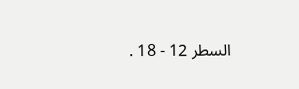السطر 12 - 18 .